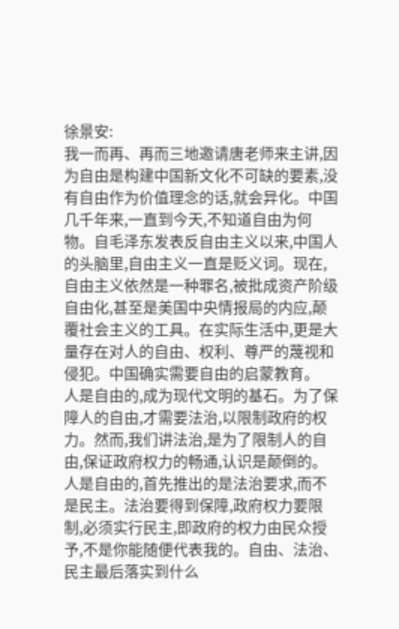徐景安:
我一而再、再而三地邀请唐老师来主讲,因为自由是构建中国新文化不可缺的要素,没有自由作为价值理念的话,就会异化。中国几千年来,一直到今天,不知道自由为何物。自毛泽东发表反自由主义以来,中国人的头脑里,自由主义一直是贬义词。现在,自由主义依然是一种罪名,被批成资产阶级自由化,甚至是美国中央情报局的内应,颠覆社会主义的工具。在实际生活中,更是大量存在对人的自由、权利、尊严的蔑视和侵犯。中国确实需要自由的启蒙教育。
人是自由的,成为现代文明的基石。为了保障人的自由,才需要法治,以限制政府的权力。然而,我们讲法治,是为了限制人的自由,保证政府权力的畅通,认识是颠倒的。人是自由的,首先推出的是法治要求,而不是民主。法治要得到保障,政府权力要限制,必须实行民主,即政府的权力由民众授予,不是你能随便代表我的。自由、法治、民主最后落实到什么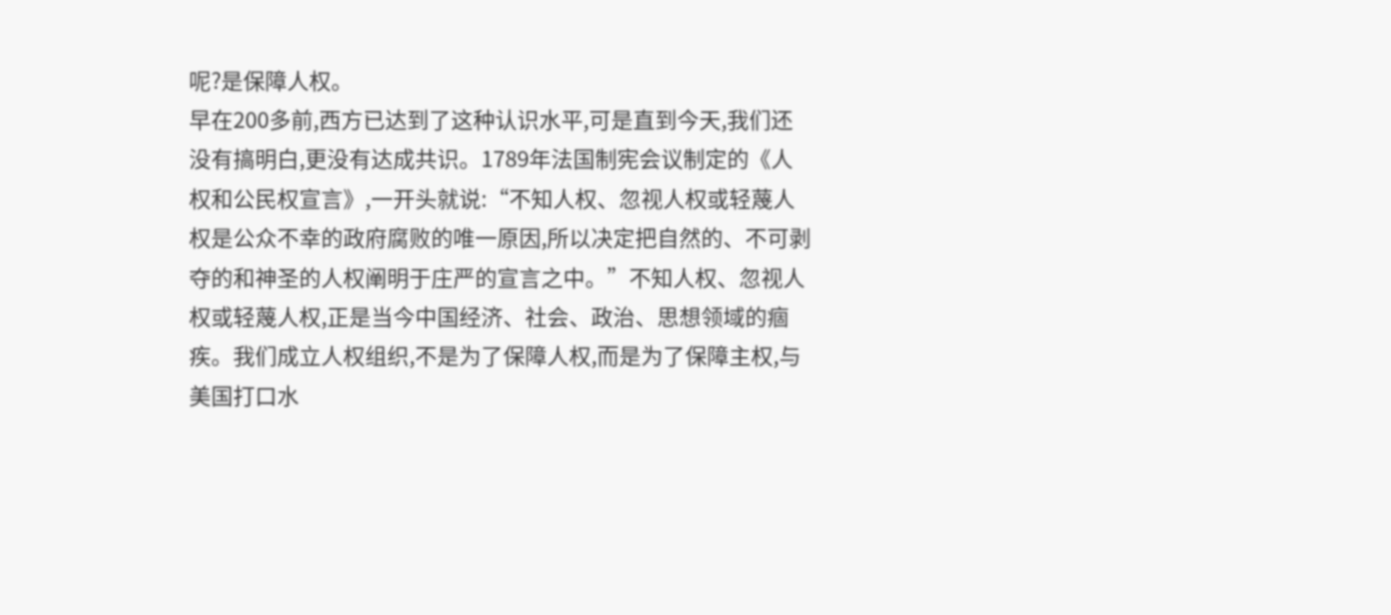呢?是保障人权。
早在200多前,西方已达到了这种认识水平,可是直到今天,我们还没有搞明白,更没有达成共识。1789年法国制宪会议制定的《人权和公民权宣言》,一开头就说:“不知人权、忽视人权或轻蔑人权是公众不幸的政府腐败的唯一原因,所以决定把自然的、不可剥夺的和神圣的人权阐明于庄严的宣言之中。”不知人权、忽视人权或轻蔑人权,正是当今中国经济、社会、政治、思想领域的痼疾。我们成立人权组织,不是为了保障人权,而是为了保障主权,与美国打口水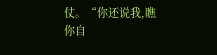仗。“你还说我,瞧你自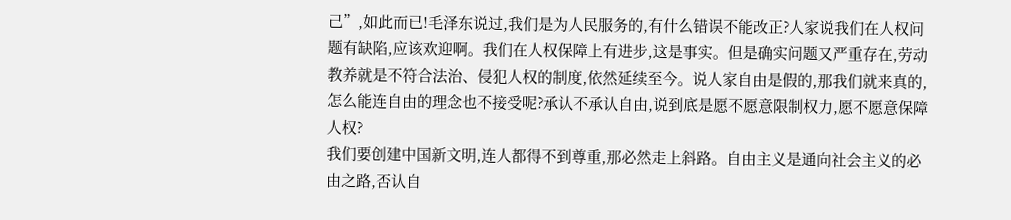己”,如此而已!毛泽东说过,我们是为人民服务的,有什么错误不能改正?人家说我们在人权问题有缺陷,应该欢迎啊。我们在人权保障上有进步,这是事实。但是确实问题又严重存在,劳动教养就是不符合法治、侵犯人权的制度,依然延续至今。说人家自由是假的,那我们就来真的,怎么能连自由的理念也不接受呢?承认不承认自由,说到底是愿不愿意限制权力,愿不愿意保障人权?
我们要创建中国新文明,连人都得不到尊重,那必然走上斜路。自由主义是通向社会主义的必由之路,否认自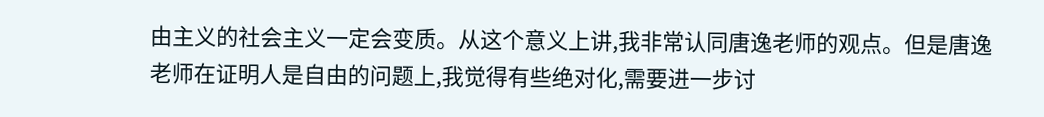由主义的社会主义一定会变质。从这个意义上讲,我非常认同唐逸老师的观点。但是唐逸老师在证明人是自由的问题上,我觉得有些绝对化,需要进一步讨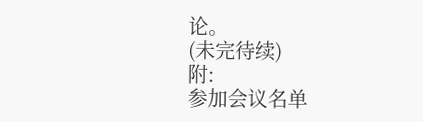论。
(未完待续)
附:
参加会议名单